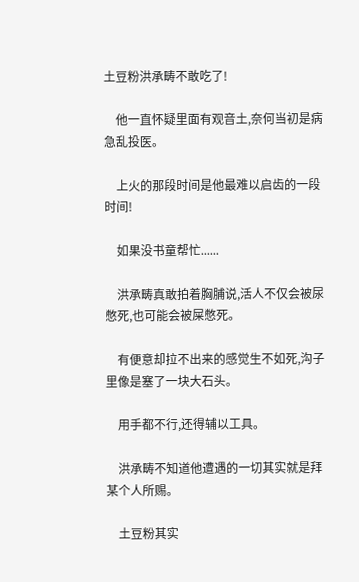土豆粉洪承畴不敢吃了!

    他一直怀疑里面有观音土,奈何当初是病急乱投医。

    上火的那段时间是他最难以启齿的一段时间!

    如果没书童帮忙......

    洪承畴真敢拍着胸脯说,活人不仅会被尿憋死,也可能会被屎憋死。

    有便意却拉不出来的感觉生不如死,沟子里像是塞了一块大石头。

    用手都不行,还得辅以工具。

    洪承畴不知道他遭遇的一切其实就是拜某个人所赐。

    土豆粉其实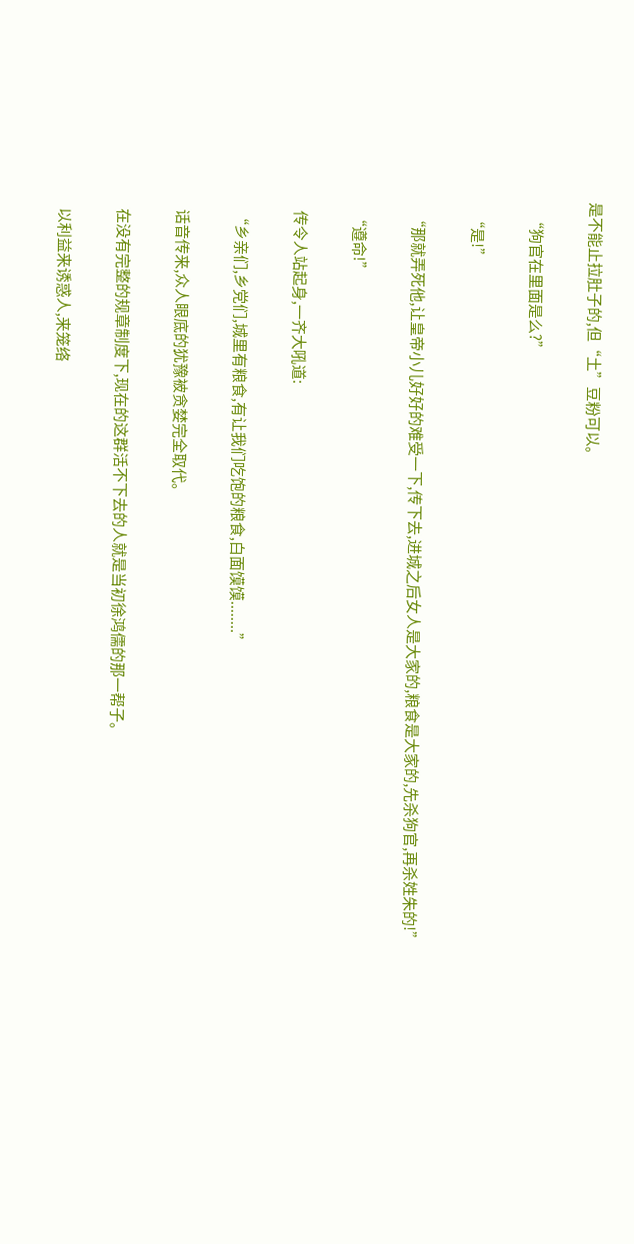是不能止拉肚子的,但“土”豆粉可以。

    “狗官在里面是么?”

    “是!”

    “那就弄死他,让皇帝小儿好好的难受一下,传下去,进城之后女人是大家的,粮食是大家的,先杀狗官,再杀姓朱的!”

    “遵命!”

    传令人站起身,一齐大吼道:

    “乡亲们,乡党们,城里有粮食,有让我们吃饱的粮食,白面馍馍........”

    话音传来,众人眼底的犹豫被贪婪完全取代。

    在没有完整的规章制度下,现在的这群活不下去的人就是当初徐鸿儒的那一帮子。

    以利益来诱惑人,来笼络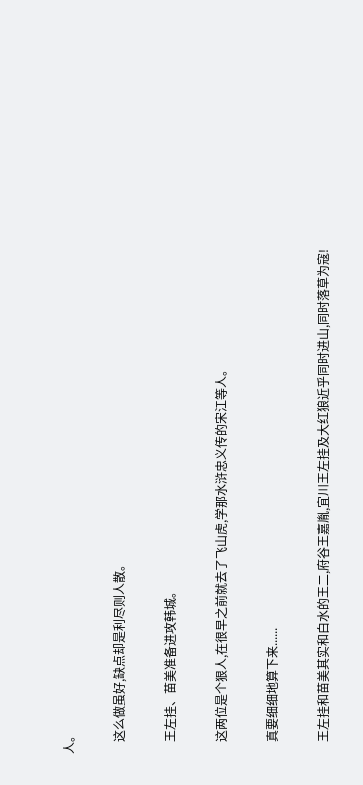人。

    这么做虽好,缺点却是利尽则人散。

    王左挂、苗美准备进攻韩城。

    这两位是个狠人,在很早之前就去了飞山虎,学那水浒忠义传的宋江等人。

    真要细细地算下来......

    王左挂和苗美其实和白水的王二,府谷王嘉胤,宜川王左挂及大红狼近乎同时进山,同时落草为寇!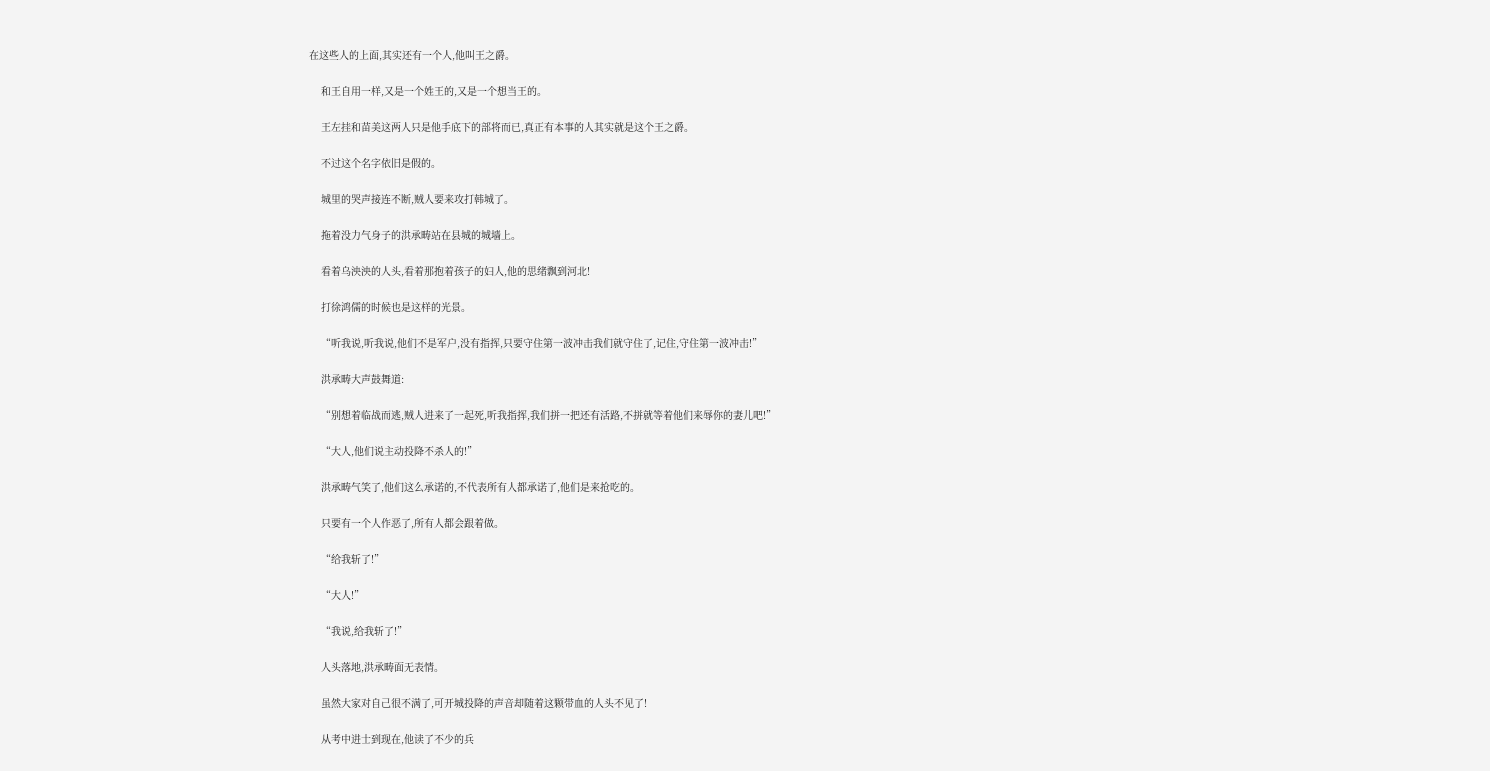在这些人的上面,其实还有一个人,他叫王之爵。

    和王自用一样,又是一个姓王的,又是一个想当王的。

    王左挂和苗美这两人只是他手底下的部将而已,真正有本事的人其实就是这个王之爵。

    不过这个名字依旧是假的。

    城里的哭声接连不断,贼人要来攻打韩城了。

    拖着没力气身子的洪承畴站在县城的城墙上。

    看着乌泱泱的人头,看着那抱着孩子的妇人,他的思绪飘到河北!

    打徐鸿儒的时候也是这样的光景。

    “听我说,听我说,他们不是军户,没有指挥,只要守住第一波冲击我们就守住了,记住,守住第一波冲击!”

    洪承畴大声鼓舞道:

    “别想着临战而逃,贼人进来了一起死,听我指挥,我们拼一把还有活路,不拼就等着他们来辱你的妻儿吧!”

    “大人,他们说主动投降不杀人的!”

    洪承畴气笑了,他们这么承诺的,不代表所有人都承诺了,他们是来抢吃的。

    只要有一个人作恶了,所有人都会跟着做。

    “给我斩了!”

    “大人!”

    “我说,给我斩了!”

    人头落地,洪承畴面无表情。

    虽然大家对自己很不满了,可开城投降的声音却随着这颗带血的人头不见了!

    从考中进士到现在,他读了不少的兵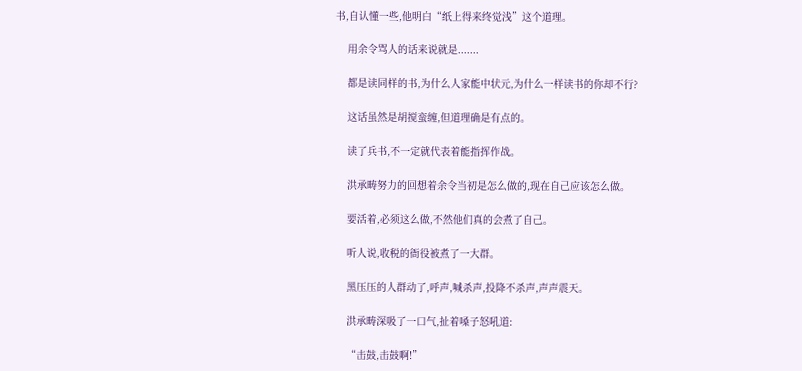书,自认懂一些,他明白“纸上得来终觉浅”这个道理。

    用余令骂人的话来说就是.......

    都是读同样的书,为什么人家能中状元,为什么一样读书的你却不行?

    这话虽然是胡搅蛮缠,但道理确是有点的。

    读了兵书,不一定就代表着能指挥作战。

    洪承畴努力的回想着余令当初是怎么做的,现在自己应该怎么做。

    要活着,必须这么做,不然他们真的会煮了自己。

    听人说,收税的衙役被煮了一大群。

    黑压压的人群动了,呼声,喊杀声,投降不杀声,声声震天。

    洪承畴深吸了一口气,扯着嗓子怒吼道:

    “击鼓,击鼓啊!”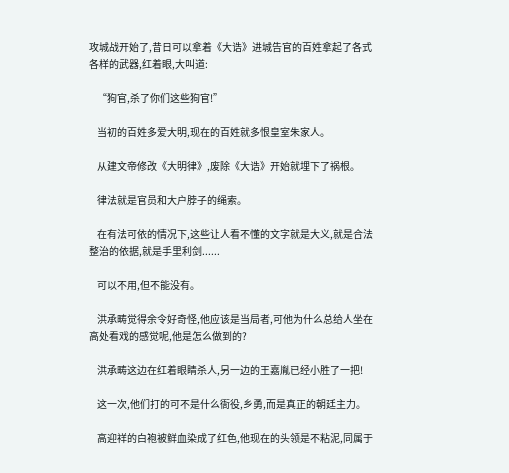攻城战开始了,昔日可以拿着《大诰》进城告官的百姓拿起了各式各样的武器,红着眼,大叫道:

    “狗官,杀了你们这些狗官!”

    当初的百姓多爱大明,现在的百姓就多恨皇室朱家人。

    从建文帝修改《大明律》,废除《大诰》开始就埋下了祸根。

    律法就是官员和大户脖子的绳索。

    在有法可依的情况下,这些让人看不懂的文字就是大义,就是合法整治的依据,就是手里利剑......

    可以不用,但不能没有。

    洪承畴觉得余令好奇怪,他应该是当局者,可他为什么总给人坐在高处看戏的感觉呢,他是怎么做到的?

    洪承畴这边在红着眼睛杀人,另一边的王嘉胤已经小胜了一把!

    这一次,他们打的可不是什么衙役,乡勇,而是真正的朝廷主力。

    高迎祥的白袍被鲜血染成了红色,他现在的头领是不粘泥,同属于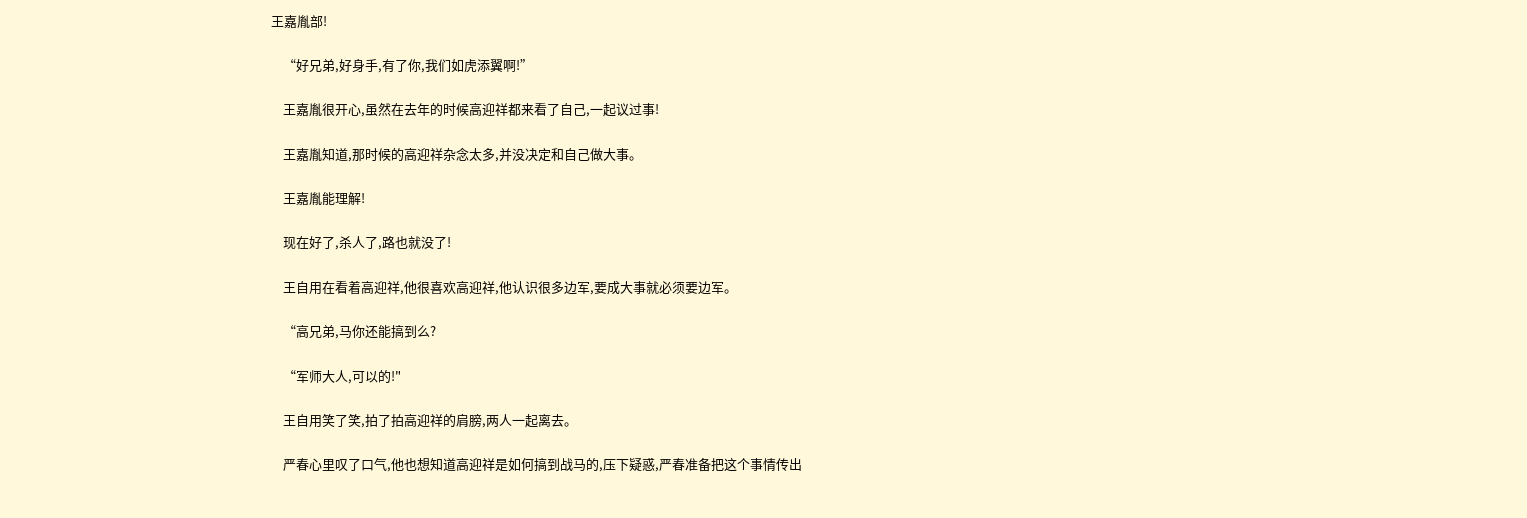王嘉胤部!

    “好兄弟,好身手,有了你,我们如虎添翼啊!”

    王嘉胤很开心,虽然在去年的时候高迎祥都来看了自己,一起议过事!

    王嘉胤知道,那时候的高迎祥杂念太多,并没决定和自己做大事。

    王嘉胤能理解!

    现在好了,杀人了,路也就没了!

    王自用在看着高迎祥,他很喜欢高迎祥,他认识很多边军,要成大事就必须要边军。

    “高兄弟,马你还能搞到么?

    “军师大人,可以的!"

    王自用笑了笑,拍了拍高迎祥的肩膀,两人一起离去。

    严春心里叹了口气,他也想知道高迎祥是如何搞到战马的,压下疑惑,严春准备把这个事情传出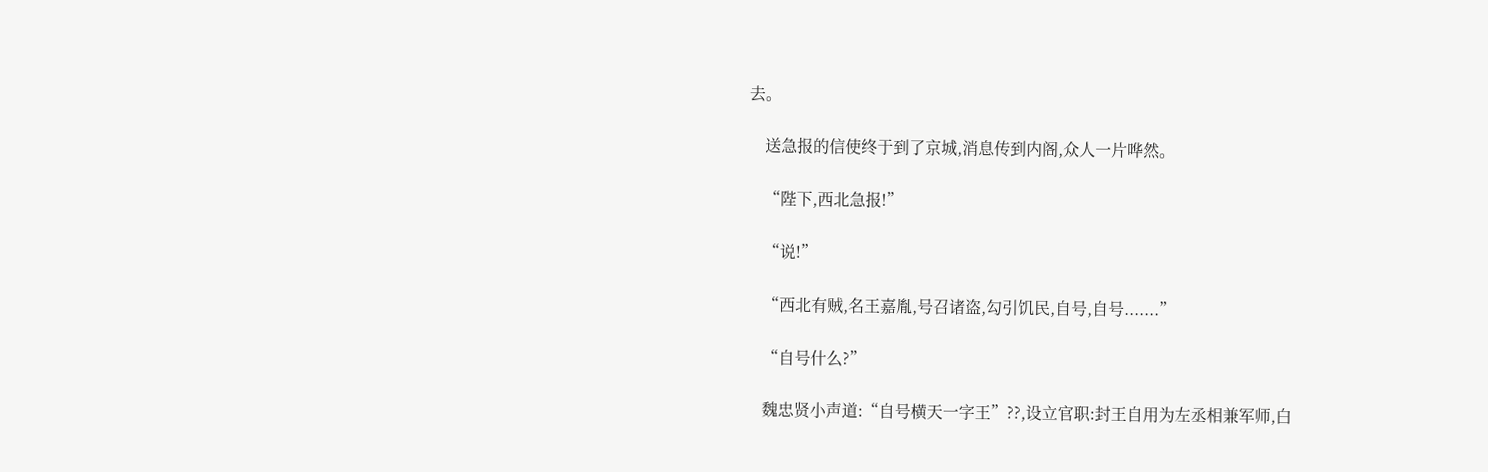去。

    送急报的信使终于到了京城,消息传到内阁,众人一片哗然。

    “陛下,西北急报!”

    “说!”

    “西北有贼,名王嘉胤,号召诸盗,勾引饥民,自号,自号.......”

    “自号什么?”

    魏忠贤小声道:“自号横天一字王”??,设立官职:封王自用为左丞相兼军师,白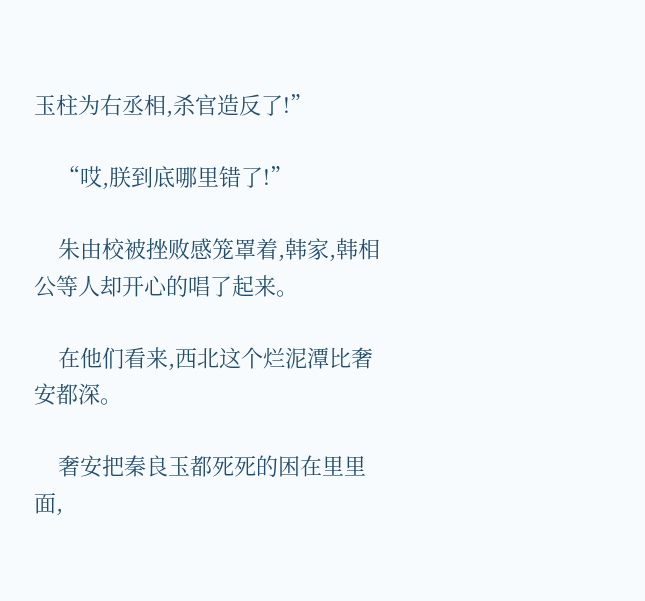玉柱为右丞相,杀官造反了!”

    “哎,朕到底哪里错了!”

    朱由校被挫败感笼罩着,韩家,韩相公等人却开心的唱了起来。

    在他们看来,西北这个烂泥潭比奢安都深。

    奢安把秦良玉都死死的困在里里面,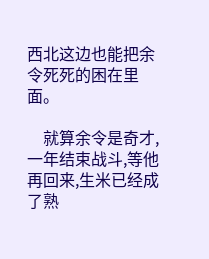西北这边也能把余令死死的困在里面。

    就算余令是奇才,一年结束战斗,等他再回来,生米已经成了熟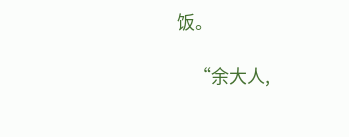饭。

    “余大人,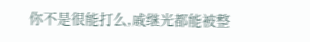你不是很能打么,戚继光都能被整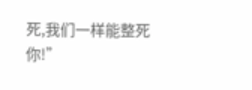死,我们一样能整死你!”